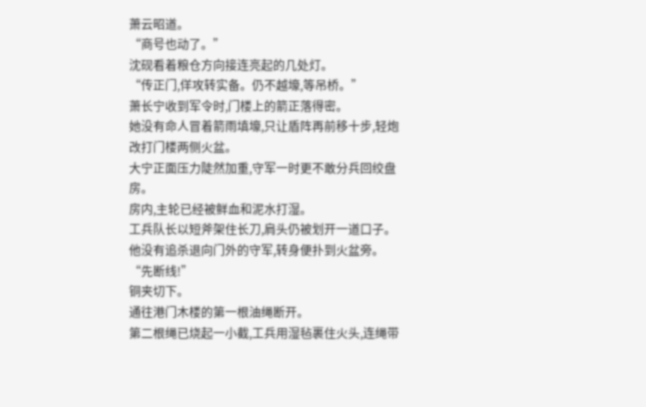萧云昭道。
“商号也动了。”
沈砚看着粮仓方向接连亮起的几处灯。
“传正门,佯攻转实备。仍不越壕,等吊桥。”
萧长宁收到军令时,门楼上的箭正落得密。
她没有命人冒着箭雨填壕,只让盾阵再前移十步,轻炮改打门楼两侧火盆。
大宁正面压力陡然加重,守军一时更不敢分兵回绞盘房。
房内,主轮已经被鲜血和泥水打湿。
工兵队长以短斧架住长刀,肩头仍被划开一道口子。
他没有追杀退向门外的守军,转身便扑到火盆旁。
“先断线!”
铜夹切下。
通往港门木楼的第一根油绳断开。
第二根绳已烧起一小截,工兵用湿毡裹住火头,连绳带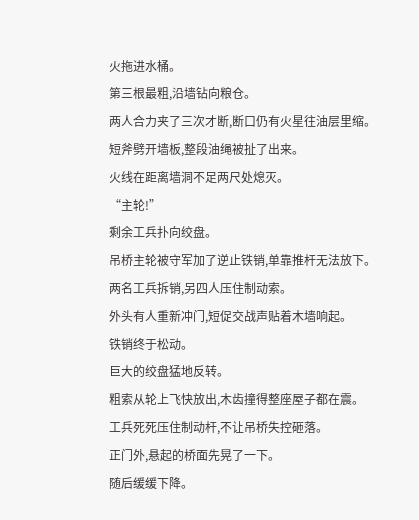火拖进水桶。
第三根最粗,沿墙钻向粮仓。
两人合力夹了三次才断,断口仍有火星往油层里缩。
短斧劈开墙板,整段油绳被扯了出来。
火线在距离墙洞不足两尺处熄灭。
“主轮!”
剩余工兵扑向绞盘。
吊桥主轮被守军加了逆止铁销,单靠推杆无法放下。
两名工兵拆销,另四人压住制动索。
外头有人重新冲门,短促交战声贴着木墙响起。
铁销终于松动。
巨大的绞盘猛地反转。
粗索从轮上飞快放出,木齿撞得整座屋子都在震。
工兵死死压住制动杆,不让吊桥失控砸落。
正门外,悬起的桥面先晃了一下。
随后缓缓下降。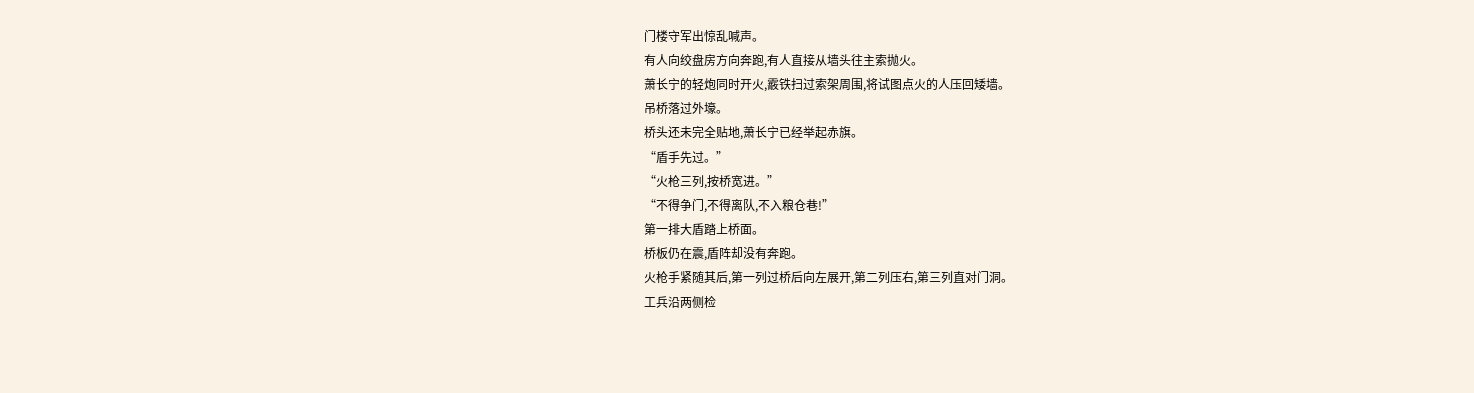门楼守军出惊乱喊声。
有人向绞盘房方向奔跑,有人直接从墙头往主索抛火。
萧长宁的轻炮同时开火,霰铁扫过索架周围,将试图点火的人压回矮墙。
吊桥落过外壕。
桥头还未完全贴地,萧长宁已经举起赤旗。
“盾手先过。”
“火枪三列,按桥宽进。”
“不得争门,不得离队,不入粮仓巷!”
第一排大盾踏上桥面。
桥板仍在震,盾阵却没有奔跑。
火枪手紧随其后,第一列过桥后向左展开,第二列压右,第三列直对门洞。
工兵沿两侧检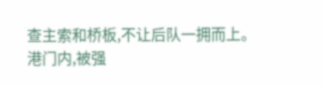查主索和桥板,不让后队一拥而上。
港门内,被强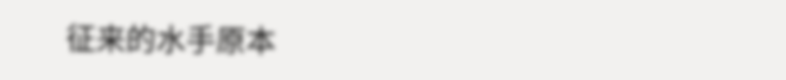征来的水手原本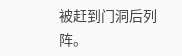被赶到门洞后列阵。